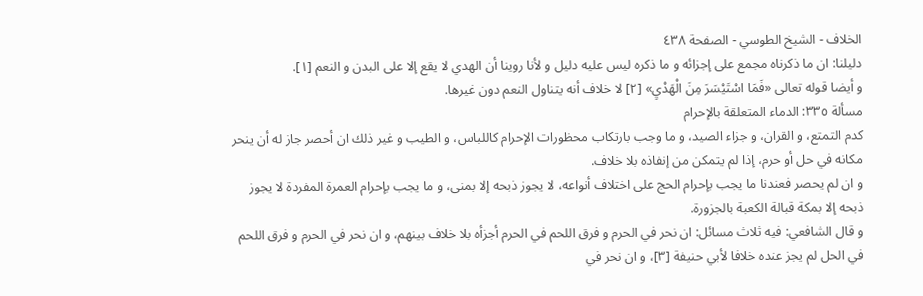الخلاف - الشيخ الطوسي - الصفحة ٤٣٨
دليلنا: ان ما ذكرناه مجمع على إجزائه و ما ذكره ليس عليه دليل و لأنا روينا أن الهدي لا يقع إلا على البدن و النعم [١].
و أيضا قوله تعالى «فَمَا اسْتَيْسَرَ مِنَ الْهَدْيِ» [٢] لا خلاف أنه يتناول النعم دون غيرها.
مسألة ٣٣٥: الدماء المتعلقة بالإحرام
كدم التمتع، و القران، و جزاء الصيد، و ما وجب بارتكاب محظورات الإحرام كاللباس، و الطيب و غير ذلك ان أحصر جاز له أن ينحر مكانه في حل أو حرم، إذا لم يتمكن من إنفاذه بلا خلاف.
و ان لم يحصر فعندنا ما يجب بإحرام الحج على اختلاف أنواعه، لا يجوز ذبحه إلا بمنى، و ما يجب بإحرام العمرة المفردة لا يجوز ذبحه إلا بمكة قبالة الكعبة بالجزورة.
و قال الشافعي: فيه ثلاث مسائل: ان نحر في الحرم و فرق اللحم في الحرم أجزأه بلا خلاف بينهم، و ان نحر في الحرم و فرق اللحم في الحل لم يجز عنده خلافا لأبي حنيفة [٣]، و ان نحر في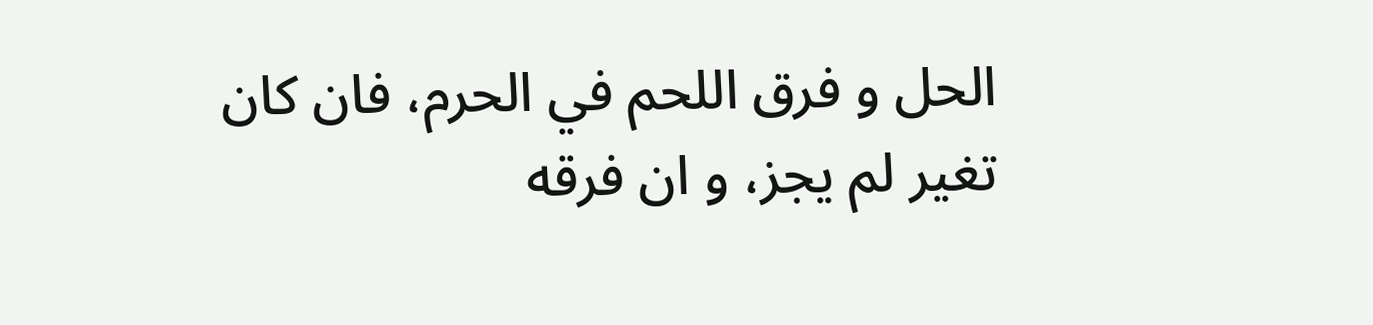الحل و فرق اللحم في الحرم، فان كان تغير لم يجز، و ان فرقه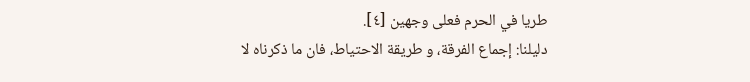طريا في الحرم فعلى وجهين [٤].
دليلنا: إجماع الفرقة، و طريقة الاحتياط، فان ما ذكرناه لا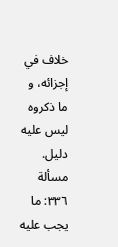خلاف في إجزائه، و ما ذكروه ليس عليه دليل.
مسألة ٣٣٦: ما يجب عليه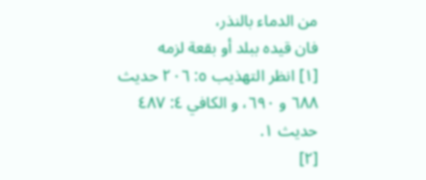من الدماء بالنذر،
فان قيده ببلد أو بقعة لزمه
[١] انظر التهذيب ٥: ٢٠٦ حديث ٦٨٨ و ٦٩٠، و الكافي ٤: ٤٨٧ حديث ١.
[٢]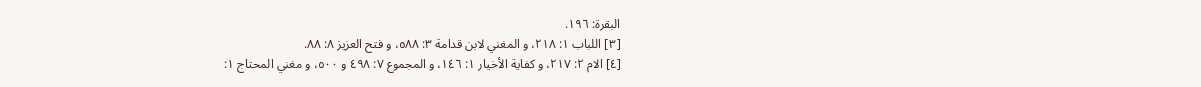البقرة: ١٩٦.
[٣] اللباب ١: ٢١٨، و المغني لابن قدامة ٣: ٥٨٨، و فتح العزيز ٨: ٨٨.
[٤] الام ٢: ٢١٧، و كفاية الأخيار ١: ١٤٦، و المجموع ٧: ٤٩٨ و ٥٠٠، و مغني المحتاج ١: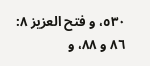٥٣٠، و فتح العزيز ٨: ٨٦ و ٨٨، و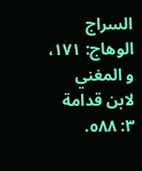السراج الوهاج: ١٧١، و المغني لابن قدامة ٣: ٥٨٨.